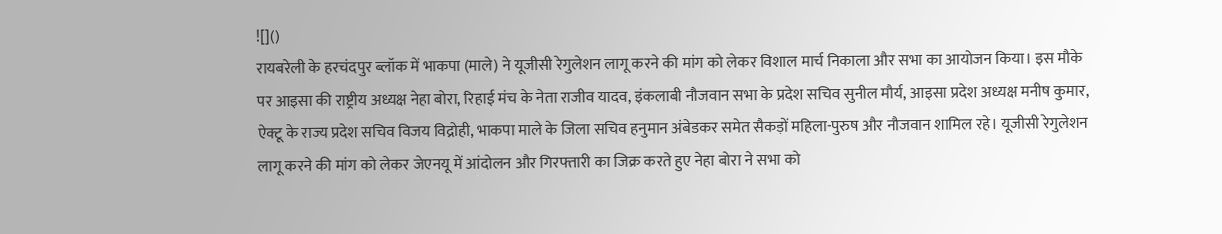![]()
रायबरेली के हरचंदपुर ब्लॉक में भाकपा (माले) ने यूजीसी रेगुलेशन लागू करने की मांग को लेकर विशाल मार्च निकाला और सभा का आयोजन किया। इस मौके पर आइसा की राष्ट्रीय अध्यक्ष नेहा बोरा, रिहाई मंच के नेता राजीव यादव, इंकलाबी नौजवान सभा के प्रदेश सचिव सुनील मौर्य, आइसा प्रदेश अध्यक्ष मनीष कुमार, ऐक्टू के राज्य प्रदेश सचिव विजय विद्रोही, भाकपा माले के जिला सचिव हनुमान अंबेडकर समेत सैकड़ों महिला-पुरुष और नौजवान शामिल रहे। यूजीसी रेगुलेशन लागू करने की मांग को लेकर जेएनयू में आंदोलन और गिरफ्तारी का जिक्र करते हुए नेहा बोरा ने सभा को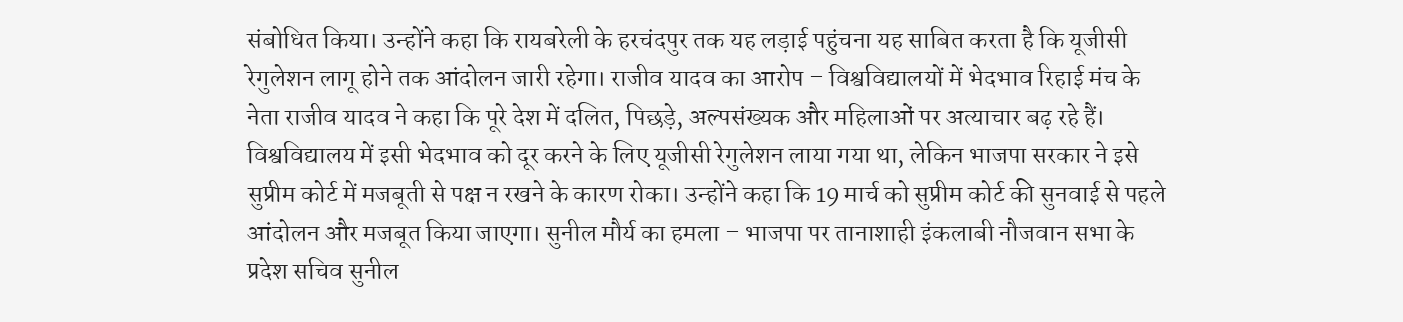संबोधित किया। उन्होंने कहा कि रायबरेली के हरचंदपुर तक यह लड़ाई पहुंचना यह साबित करता है कि यूजीसी रेगुलेशन लागू होने तक आंदोलन जारी रहेगा। राजीव यादव का आरोप – विश्वविद्यालयों में भेदभाव रिहाई मंच के नेता राजीव यादव ने कहा कि पूरे देश में दलित, पिछड़े, अल्पसंख्यक और महिलाओं पर अत्याचार बढ़ रहे हैं। विश्वविद्यालय में इसी भेदभाव को दूर करने के लिए यूजीसी रेगुलेशन लाया गया था, लेकिन भाजपा सरकार ने इसे सुप्रीम कोर्ट में मजबूती से पक्ष न रखने के कारण रोका। उन्होंने कहा कि 19 मार्च को सुप्रीम कोर्ट की सुनवाई से पहले आंदोलन और मजबूत किया जाएगा। सुनील मौर्य का हमला – भाजपा पर तानाशाही इंकलाबी नौजवान सभा के प्रदेश सचिव सुनील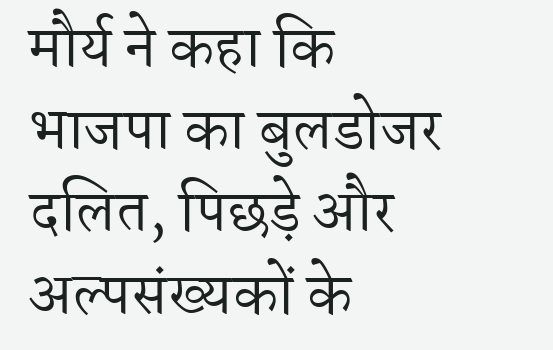मौर्य ने कहा कि भाजपा का बुलडोजर दलित, पिछड़े और अल्पसंख्यकों के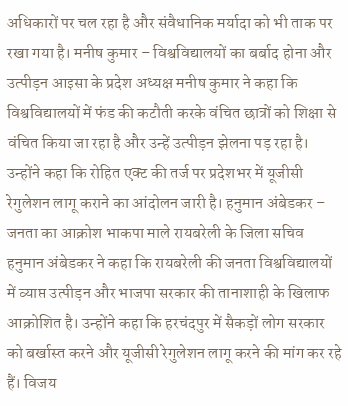अधिकारों पर चल रहा है और संवैधानिक मर्यादा को भी ताक पर रखा गया है। मनीष कुमार – विश्वविद्यालयों का बर्बाद होना और उत्पीड़न आइसा के प्रदेश अध्यक्ष मनीष कुमार ने कहा कि विश्वविद्यालयों में फंड की कटौती करके वंचित छात्रों को शिक्षा से वंचित किया जा रहा है और उन्हें उत्पीड़न झेलना पड़ रहा है। उन्होंने कहा कि रोहित एक्ट की तर्ज पर प्रदेशभर में यूजीसी रेगुलेशन लागू कराने का आंदोलन जारी है। हनुमान अंबेडकर – जनता का आक्रोश भाकपा माले रायबरेली के जिला सचिव हनुमान अंबेडकर ने कहा कि रायबरेली की जनता विश्वविद्यालयों में व्याप्त उत्पीड़न और भाजपा सरकार की तानाशाही के खिलाफ आक्रोशित है। उन्होंने कहा कि हरचंदपुर में सैकड़ों लोग सरकार को बर्खास्त करने और यूजीसी रेगुलेशन लागू करने की मांग कर रहे हैं। विजय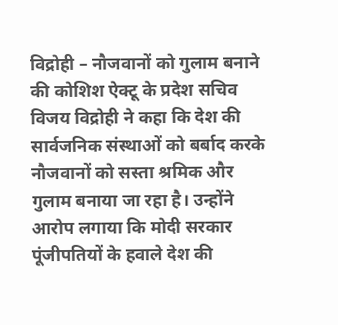विद्रोही – नौजवानों को गुलाम बनाने की कोशिश ऐक्टू के प्रदेश सचिव विजय विद्रोही ने कहा कि देश की सार्वजनिक संस्थाओं को बर्बाद करके नौजवानों को सस्ता श्रमिक और गुलाम बनाया जा रहा है। उन्होंने आरोप लगाया कि मोदी सरकार पूंजीपतियों के हवाले देश की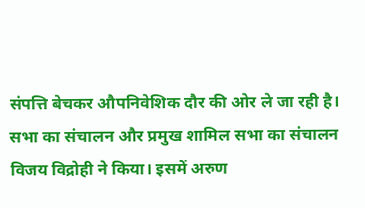संपत्ति बेचकर औपनिवेशिक दौर की ओर ले जा रही है। सभा का संचालन और प्रमुख शामिल सभा का संचालन विजय विद्रोही ने किया। इसमें अरुण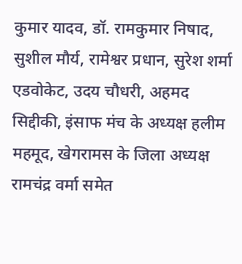कुमार यादव, डॉ. रामकुमार निषाद, सुशील मौर्य, रामेश्वर प्रधान, सुरेश शर्मा एडवोकेट, उदय चौधरी, अहमद सिद्दीकी, इंसाफ मंच के अध्यक्ष हलीम महमूद, खेगरामस के जिला अध्यक्ष रामचंद्र वर्मा समेत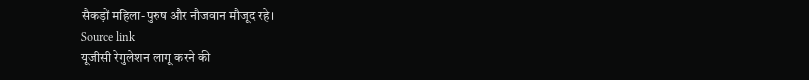सैकड़ों महिला-पुरुष और नौजवान मौजूद रहे।
Source link
यूजीसी रेगुलेशन लागू करने की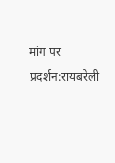मांग पर प्रदर्शन:रायबरेली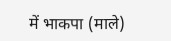में भाकपा (माले)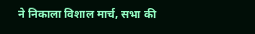ने निकाला विशाल मार्च, सभा की